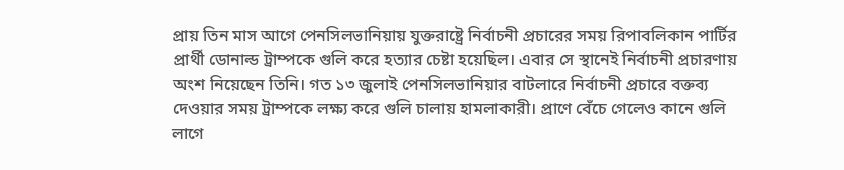প্রায় তিন মাস আগে পেনসিলভানিয়ায় যুক্তরাষ্ট্রে নির্বাচনী প্রচারের সময় রিপাবলিকান পার্টির প্রার্থী ডোনাল্ড ট্রাম্পকে গুলি করে হত্যার চেষ্টা হয়েছিল। এবার সে স্থানেই নির্বাচনী প্রচারণায় অংশ নিয়েছেন তিনি। গত ১৩ জুলাই পেনসিলভানিয়ার বাটলারে নির্বাচনী প্রচারে বক্তব্য দেওয়ার সময় ট্রাম্পকে লক্ষ্য করে গুলি চালায় হামলাকারী। প্রাণে বেঁচে গেলেও কানে গুলি লাগে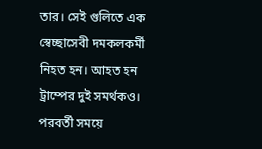তার। সেই গুলিতে এক স্বেচ্ছাসেবী দমকলকর্মী নিহত হন। আহত হন ট্রাম্পের দুই সমর্থকও। পরবর্তী সময়ে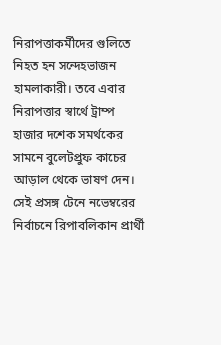নিরাপত্তাকর্মীদের গুলিতে নিহত হন সন্দেহভাজন হামলাকারী। তবে এবার নিরাপত্তার স্বার্থে ট্রাম্প হাজার দশেক সমর্থকের সামনে বুলেটপ্রুফ কাচের আড়াল থেকে ভাষণ দেন। সেই প্রসঙ্গ টেনে নভেম্বরের নির্বাচনে রিপাবলিকান প্রার্থী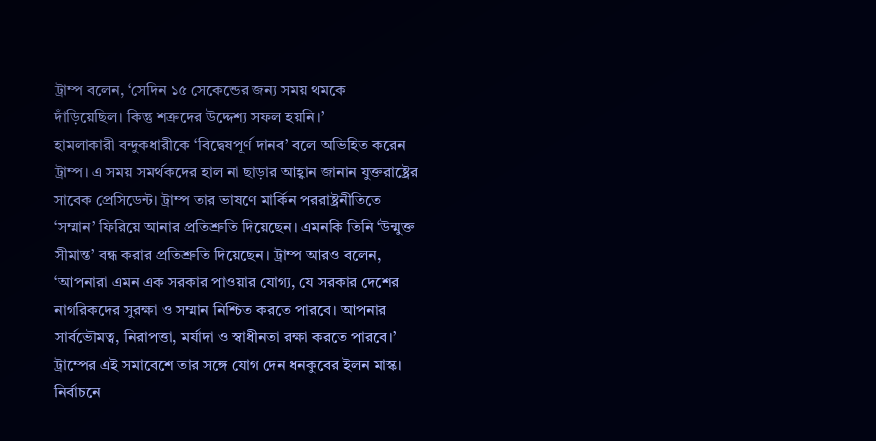ট্রাম্প বলেন, ‘সেদিন ১৫ সেকেন্ডের জন্য সময় থমকে দাঁড়িয়েছিল। কিন্তু শত্রুদের উদ্দেশ্য সফল হয়নি।’
হামলাকারী বন্দুকধারীকে ‘বিদ্বেষপূর্ণ দানব’ বলে অভিহিত করেন ট্রাম্প। এ সময় সমর্থকদের হাল না ছাড়ার আহ্বান জানান যুক্তরাষ্ট্রের সাবেক প্রেসিডেন্ট। ট্রাম্প তার ভাষণে মার্কিন পররাষ্ট্রনীতিতে ‘সম্মান’ ফিরিয়ে আনার প্রতিশ্রুতি দিয়েছেন। এমনকি তিনি ‘উন্মুক্ত সীমান্ত’ বন্ধ করার প্রতিশ্রুতি দিয়েছেন। ট্রাম্প আরও বলেন, ‘আপনারা এমন এক সরকার পাওয়ার যোগ্য, যে সরকার দেশের নাগরিকদের সুরক্ষা ও সম্মান নিশ্চিত করতে পারবে। আপনার সার্বভৌমত্ব, নিরাপত্তা, মর্যাদা ও স্বাধীনতা রক্ষা করতে পারবে।’ ট্রাম্পের এই সমাবেশে তার সঙ্গে যোগ দেন ধনকুবের ইলন মাস্ক। নির্বাচনে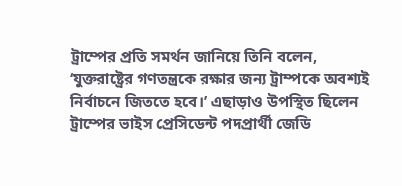ট্রাম্পের প্রতি সমর্থন জানিয়ে তিনি বলেন, ‘যুক্তরাষ্ট্রের গণতন্ত্রকে রক্ষার জন্য ট্রাম্পকে অবশ্যই নির্বাচনে জিততে হবে।’ এছাড়াও উপস্থিত ছিলেন ট্রাম্পের ভাইস প্রেসিডেন্ট পদপ্রার্থী জেডি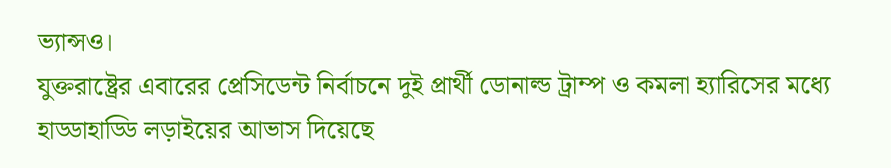ভ্যান্সও।
যুক্তরাষ্ট্রের এবারের প্রেসিডেন্ট নির্বাচনে দুই প্রার্থী ডোনাল্ড ট্রাম্প ও কমলা হ্যারিসের মধ্যে হাড্ডাহাড্ডি লড়াইয়ের আভাস দিয়েছে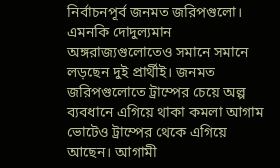নির্বাচনপূর্ব জনমত জরিপগুলো। এমনকি দোদুল্যমান অঙ্গরাজ্যগুলোতেও সমানে সমানে লড়ছেন দুই প্রার্থীই। জনমত জরিপগুলোতে ট্রাম্পের চেয়ে অল্প ব্যবধানে এগিয়ে থাকা কমলা আগাম ভোটেও ট্রাম্পের থেকে এগিয়ে আছেন। আগামী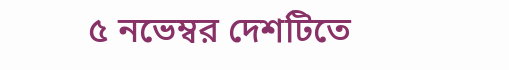৫ নভেম্বর দেশটিতে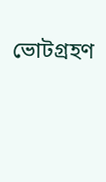ভোটগ্রহণ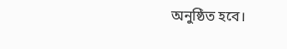অনুষ্ঠিত হবে।